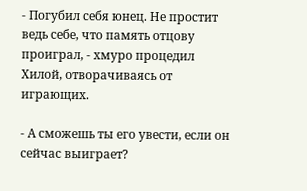- Погубил себя юнец. Не простит ведь себе, что память отцову проиграл, - хмуро процедил Хилой, отворачиваясь от играющих.

- А сможешь ты его увести, если он сейчас выиграет?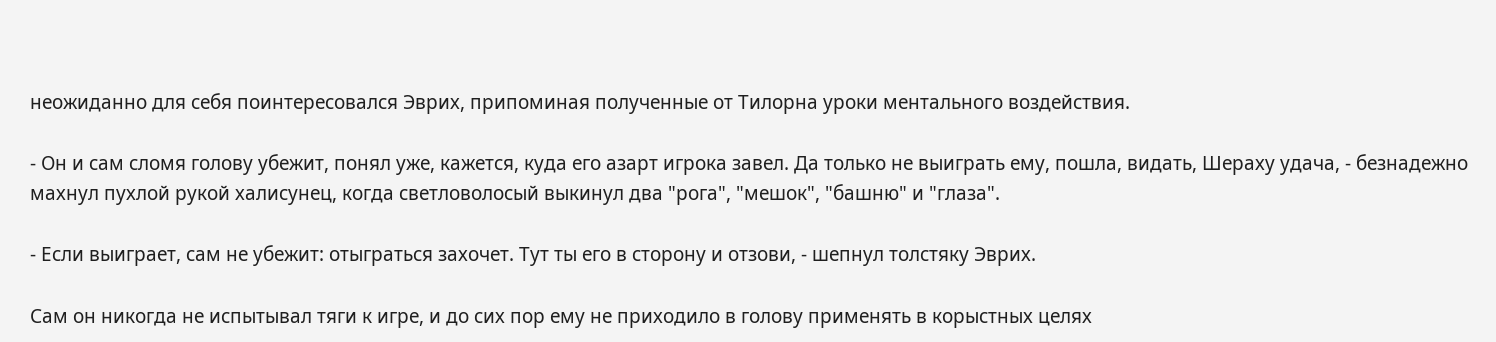неожиданно для себя поинтересовался Эврих, припоминая полученные от Тилорна уроки ментального воздействия.

- Он и сам сломя голову убежит, понял уже, кажется, куда его азарт игрока завел. Да только не выиграть ему, пошла, видать, Шераху удача, - безнадежно махнул пухлой рукой халисунец, когда светловолосый выкинул два "рога", "мешок", "башню" и "глаза".

- Если выиграет, сам не убежит: отыграться захочет. Тут ты его в сторону и отзови, - шепнул толстяку Эврих.

Сам он никогда не испытывал тяги к игре, и до сих пор ему не приходило в голову применять в корыстных целях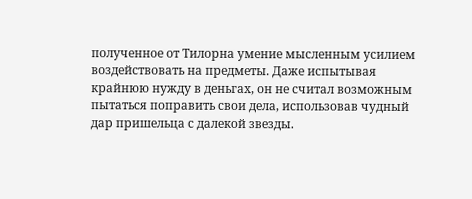полученное от Тилорна умение мысленным усилием воздействовать на предметы. Даже испытывая крайнюю нужду в деньгах, он не считал возможным пытаться поправить свои дела, использовав чудный дар пришельца с далекой звезды.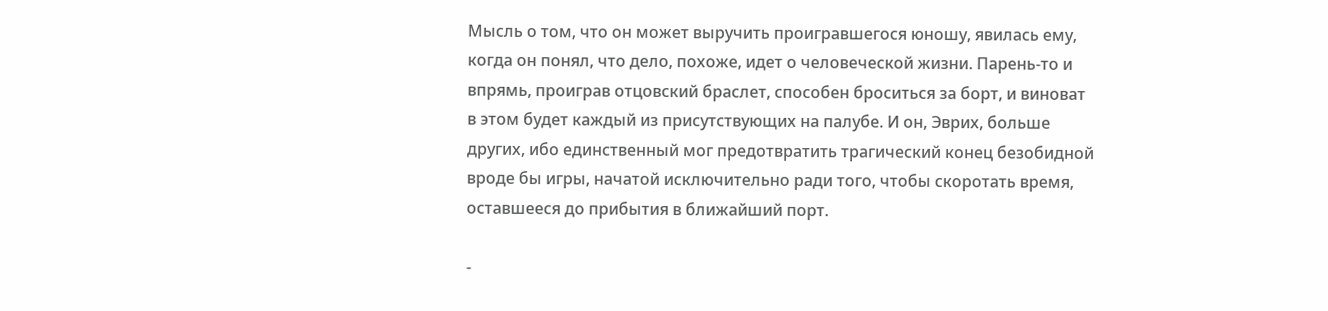Мысль о том, что он может выручить проигравшегося юношу, явилась ему, когда он понял, что дело, похоже, идет о человеческой жизни. Парень-то и впрямь, проиграв отцовский браслет, способен броситься за борт, и виноват в этом будет каждый из присутствующих на палубе. И он, Эврих, больше других, ибо единственный мог предотвратить трагический конец безобидной вроде бы игры, начатой исключительно ради того, чтобы скоротать время, оставшееся до прибытия в ближайший порт.

-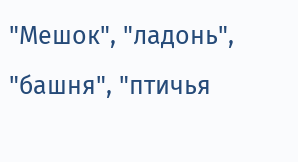"Мешок", "ладонь", "башня", "птичья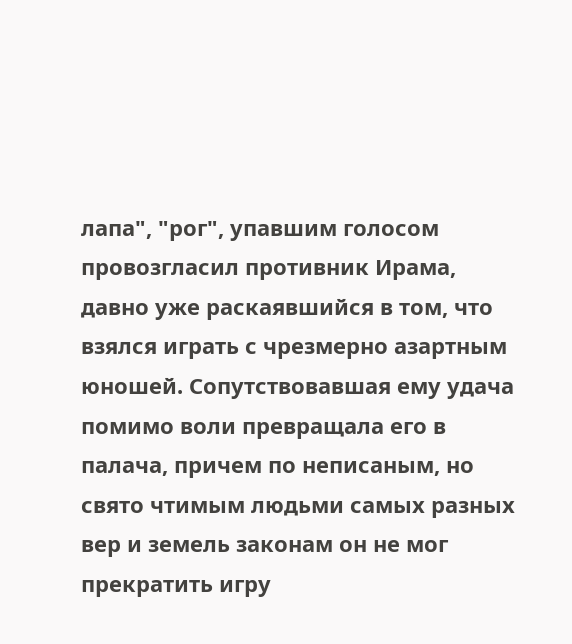лапа", "рог", упавшим голосом провозгласил противник Ирама, давно уже раскаявшийся в том, что взялся играть с чрезмерно азартным юношей. Сопутствовавшая ему удача помимо воли превращала его в палача, причем по неписаным, но свято чтимым людьми самых разных вер и земель законам он не мог прекратить игру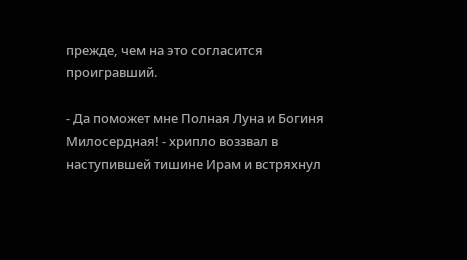прежде, чем на это согласится проигравший.

- Да поможет мне Полная Луна и Богиня Милосердная! - хрипло воззвал в наступившей тишине Ирам и встряхнул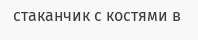стаканчик с костями в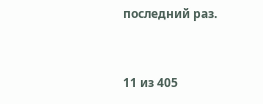последний раз.



11 из 405